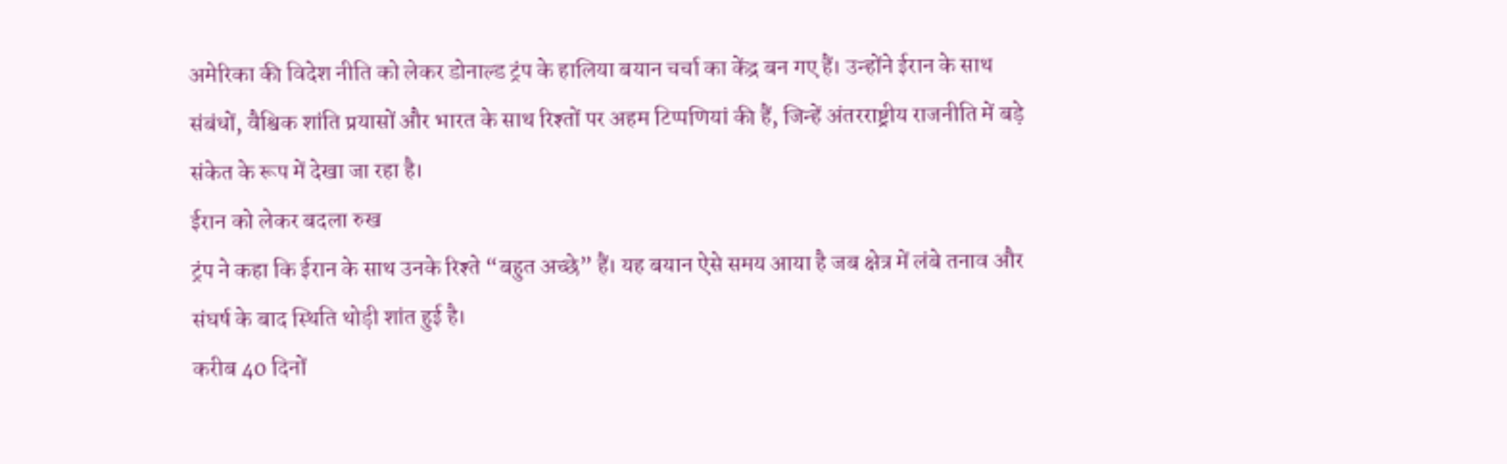अमेरिका की विदेश नीति को लेकर डोनाल्ड ट्रंप के हालिया बयान चर्चा का केंद्र बन गए हैं। उन्होंने ईरान के साथ संबंधों, वैश्विक शांति प्रयासों और भारत के साथ रिश्तों पर अहम टिप्पणियां की हैं, जिन्हें अंतरराष्ट्रीय राजनीति में बड़े संकेत के रूप में देखा जा रहा है।
ईरान को लेकर बदला रुख
ट्रंप ने कहा कि ईरान के साथ उनके रिश्ते “बहुत अच्छे” हैं। यह बयान ऐसे समय आया है जब क्षेत्र में लंबे तनाव और संघर्ष के बाद स्थिति थोड़ी शांत हुई है।
करीब 40 दिनों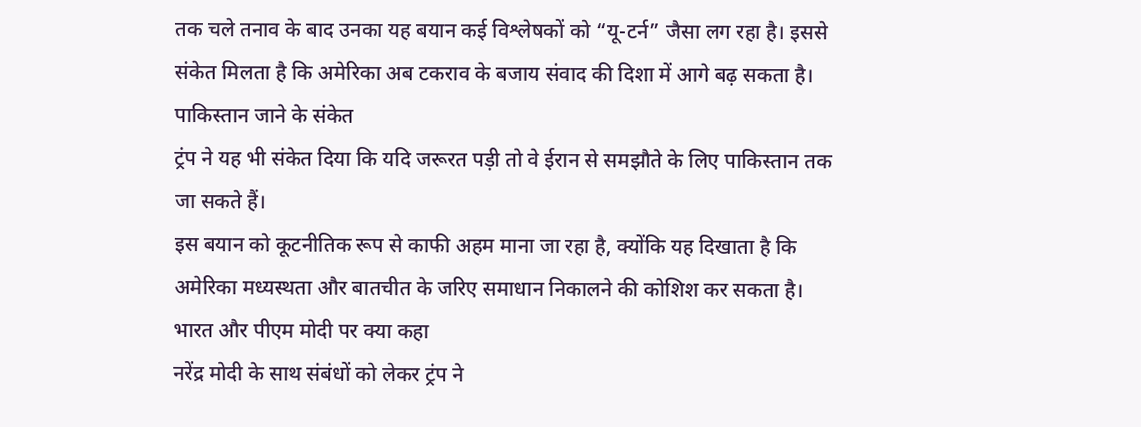तक चले तनाव के बाद उनका यह बयान कई विश्लेषकों को “यू-टर्न” जैसा लग रहा है। इससे संकेत मिलता है कि अमेरिका अब टकराव के बजाय संवाद की दिशा में आगे बढ़ सकता है।
पाकिस्तान जाने के संकेत
ट्रंप ने यह भी संकेत दिया कि यदि जरूरत पड़ी तो वे ईरान से समझौते के लिए पाकिस्तान तक जा सकते हैं।
इस बयान को कूटनीतिक रूप से काफी अहम माना जा रहा है, क्योंकि यह दिखाता है कि अमेरिका मध्यस्थता और बातचीत के जरिए समाधान निकालने की कोशिश कर सकता है।
भारत और पीएम मोदी पर क्या कहा
नरेंद्र मोदी के साथ संबंधों को लेकर ट्रंप ने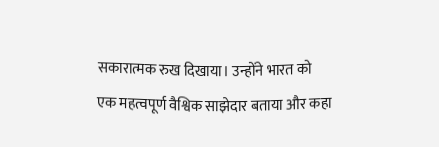सकारात्मक रुख दिखाया। उन्होंने भारत को
एक महत्वपूर्ण वैश्विक साझेदार बताया और कहा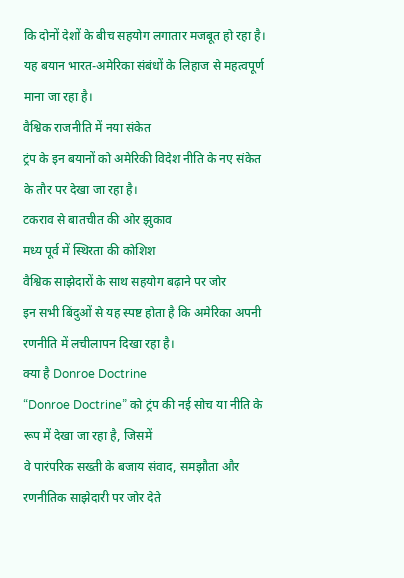कि दोनों देशों के बीच सहयोग लगातार मजबूत हो रहा है।
यह बयान भारत-अमेरिका संबंधों के लिहाज से महत्वपूर्ण माना जा रहा है।
वैश्विक राजनीति में नया संकेत
ट्रंप के इन बयानों को अमेरिकी विदेश नीति के नए संकेत के तौर पर देखा जा रहा है।
टकराव से बातचीत की ओर झुकाव
मध्य पूर्व में स्थिरता की कोशिश
वैश्विक साझेदारों के साथ सहयोग बढ़ाने पर जोर
इन सभी बिंदुओं से यह स्पष्ट होता है कि अमेरिका अपनी रणनीति में लचीलापन दिखा रहा है।
क्या है Donroe Doctrine
“Donroe Doctrine” को ट्रंप की नई सोच या नीति के रूप में देखा जा रहा है, जिसमें
वे पारंपरिक सख्ती के बजाय संवाद, समझौता और रणनीतिक साझेदारी पर जोर देते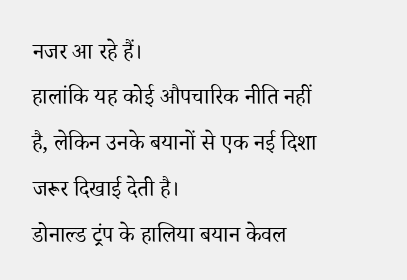नजर आ रहे हैं।
हालांकि यह कोई औपचारिक नीति नहीं है, लेकिन उनके बयानों से एक नई दिशा जरूर दिखाई देती है।
डोनाल्ड ट्रंप के हालिया बयान केवल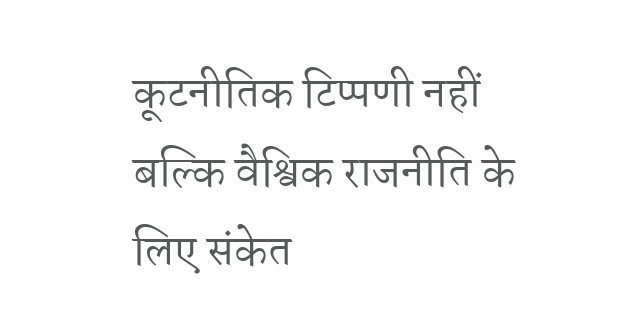कूटनीतिक टिप्पणी नहीं बल्कि वैश्विक राजनीति के लिए संकेत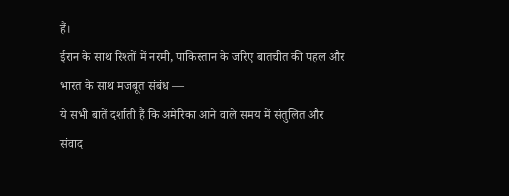हैं।
ईरान के साथ रिश्तों में नरमी, पाकिस्तान के जरिए बातचीत की पहल और भारत के साथ मजबूत संबंध —
ये सभी बातें दर्शाती हैं कि अमेरिका आने वाले समय में संतुलित और संवाद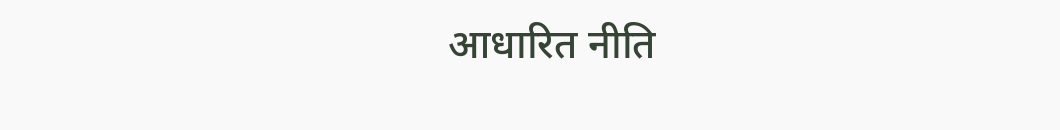आधारित नीति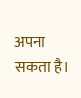अपना सकता है।